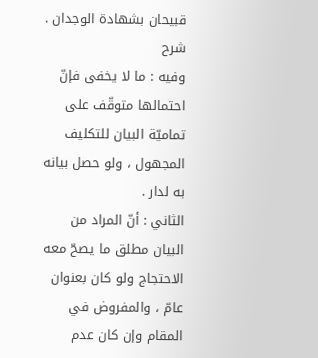قبيحان بشهادة الوجدان .
شرح
وفيه : ما لا يخفى فإنّ احتمالها متوقّف على تماميّة البيان للتكليف المجهول ، ولو حصل بيانه به لدار .
الثاني : أنّ المراد من البيان مطلق ما يصحّ معه الاحتجاج ولو كان بعنوان عامّ ، والمفروض في المقام وإن كان عدم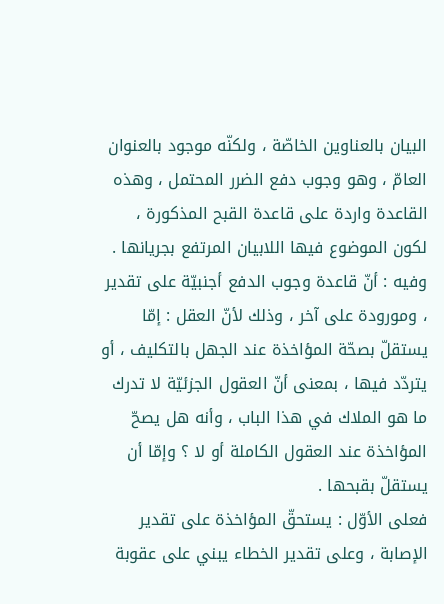البيان بالعناوين الخاصّة ، ولكنّه موجود بالعنوان العامّ ، وهو وجوب دفع الضرر المحتمل ، وهذه القاعدة واردة على قاعدة القبح المذكورة ، لكون الموضوع فيها اللابيان المرتفع بجريانها .
وفيه : أنّ قاعدة وجوب الدفع أجنبيّة على تقدير ، ومورودة على آخر ، وذلك لأنّ العقل : إمّا يستقلّ بصحّة المؤاخذة عند الجهل بالتكليف ، أو يتردّد فيها ، بمعنى أنّ العقول الجزئيّة لا تدرك ما هو الملاك في هذا الباب ، وأنه هل يصحّ المؤاخذة عند العقول الكاملة أو لا ؟ وإمّا أن يستقلّ بقبحها .
فعلى الأوّل : يستحقّ المؤاخذة على تقدير الإصابة ، وعلى تقدير الخطاء يبني على عقوبة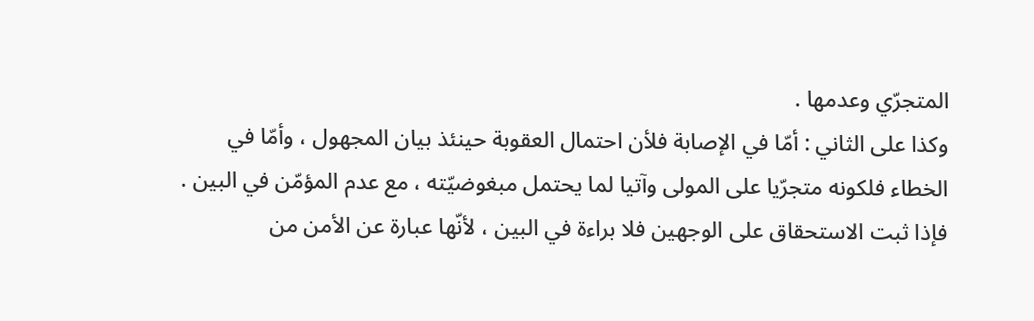المتجرّي وعدمها .
وكذا على الثاني : أمّا في الإصابة فلأن احتمال العقوبة حينئذ بيان المجهول ، وأمّا في الخطاء فلكونه متجرّيا على المولى وآتيا لما يحتمل مبغوضيّته ، مع عدم المؤمّن في البين .
فإذا ثبت الاستحقاق على الوجهين فلا براءة في البين ، لأنّها عبارة عن الأمن من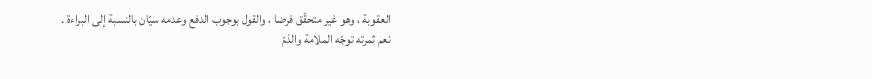العقوبة ، وهو غير متحقّق فرضا ، والقول بوجوب الدفع وعدمه سيّان بالنسبة إلى البراءة .
نعم ثمرته توجّه الملامة والذمّ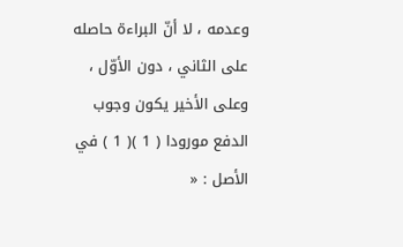وعدمه ، لا أنّ البراءة حاصله على الثاني ، دون الأوّل ، وعلى الأخير يكون وجوب الدفع مورودا ( 1 )( 1 ) في الأصل : «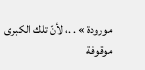مورودة » . .، لأنّ تلك الكبرى موقوفة